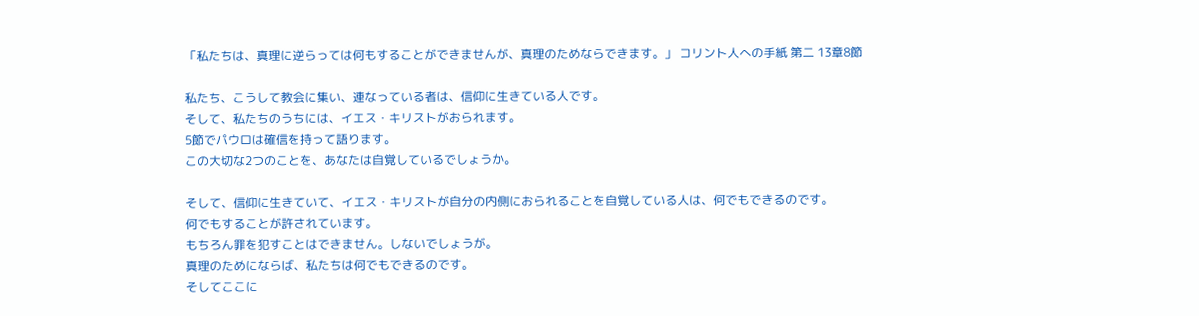「私たちは、真理に逆らっては何もすることができませんが、真理のためならできます。」 コリント人への手紙 第二 13章8節

私たち、こうして教会に集い、連なっている者は、信仰に生きている人です。
そして、私たちのうちには、イエス・キリストがおられます。
5節でパウロは確信を持って語ります。
この大切な2つのことを、あなたは自覚しているでしょうか。

そして、信仰に生きていて、イエス・キリストが自分の内側におられることを自覚している人は、何でもできるのです。
何でもすることが許されています。
もちろん罪を犯すことはできません。しないでしょうが。
真理のためにならば、私たちは何でもできるのです。
そしてここに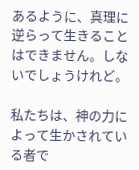あるように、真理に逆らって生きることはできません。しないでしょうけれど。

私たちは、神の力によって生かされている者で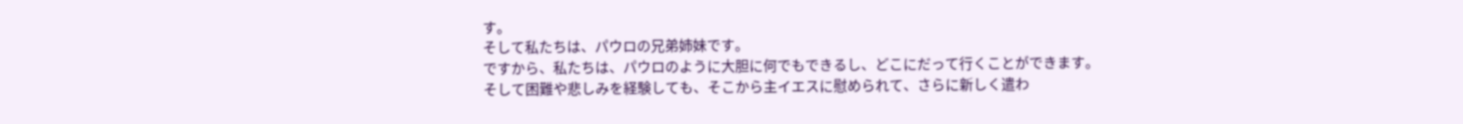す。
そして私たちは、パウロの兄弟姉妹です。
ですから、私たちは、パウロのように大胆に何でもできるし、どこにだって行くことができます。
そして困難や悲しみを経験しても、そこから主イエスに慰められて、さらに新しく遣わ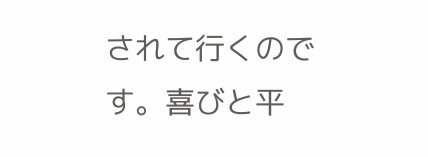されて行くのです。喜びと平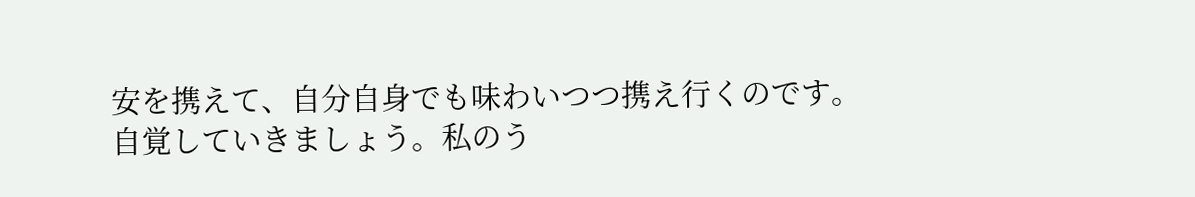安を携えて、自分自身でも味わいつつ携え行くのです。
自覚していきましょう。私のう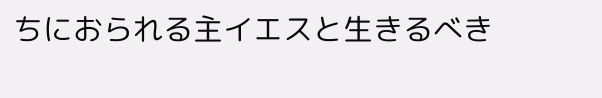ちにおられる主イエスと生きるべき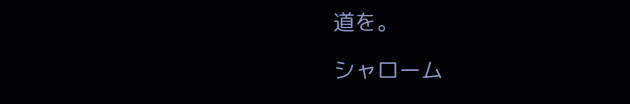道を。

シャローム